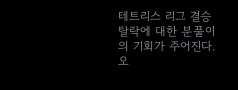테트리스 리그 결승 탈락에 대한 분풀이의 기회가 주어진다.
오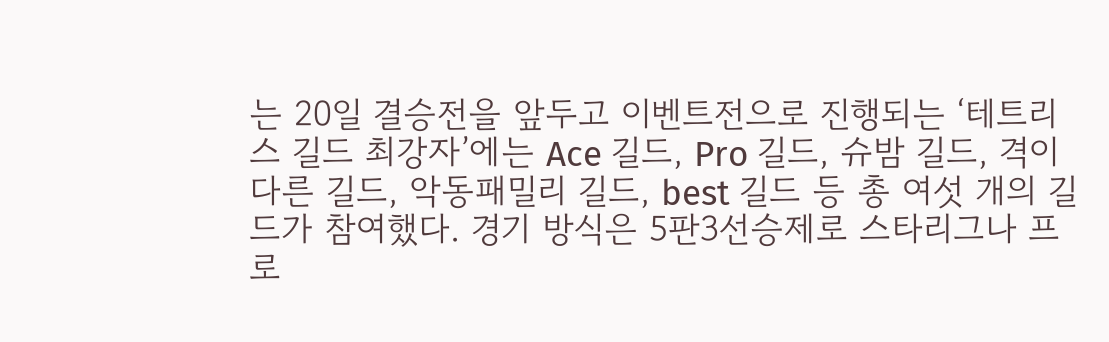는 20일 결승전을 앞두고 이벤트전으로 진행되는 ‘테트리스 길드 최강자’에는 Ace 길드, Pro 길드, 슈밤 길드, 격이 다른 길드, 악동패밀리 길드, best 길드 등 총 여섯 개의 길드가 참여했다. 경기 방식은 5판3선승제로 스타리그나 프로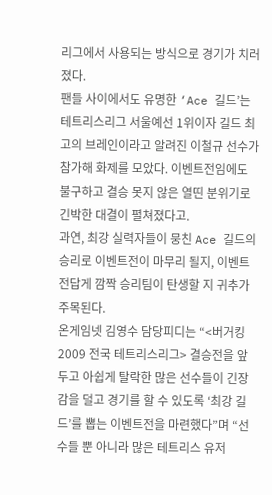리그에서 사용되는 방식으로 경기가 치러졌다.
팬들 사이에서도 유명한 ‘Ace 길드’는 테트리스리그 서울예선 1위이자 길드 최고의 브레인이라고 알려진 이철규 선수가 참가해 화제를 모았다. 이벤트전임에도 불구하고 결승 못지 않은 열띤 분위기로 긴박한 대결이 펼쳐졌다고.
과연, 최강 실력자들이 뭉친 Ace 길드의 승리로 이벤트전이 마무리 될지, 이벤트전답게 깜짝 승리팀이 탄생할 지 귀추가 주목된다.
온게임넷 김영수 담당피디는 “<버거킹 2009 전국 테트리스리그> 결승전을 앞두고 아쉽게 탈락한 많은 선수들이 긴장감을 덜고 경기를 할 수 있도록 ‘최강 길드’를 뽑는 이벤트전을 마련했다”며 “선수들 뿐 아니라 많은 테트리스 유저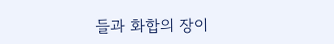들과 화합의 장이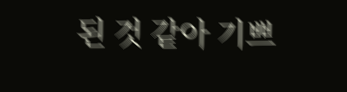된 것 같아 기쁘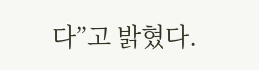다”고 밝혔다.